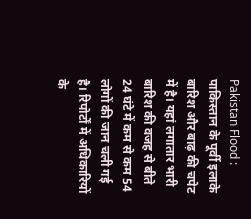Pakistan Flood : पाकिस्तान के पूर्वी इलाके बारिश और बाढ़ की चपेट में है। यहां लगातार भारी बारिश की वजह से बीते 24 घंटे में कम से कम 54 लोगों की जान चली गई है। रिपोर्टों में अधिकारियों के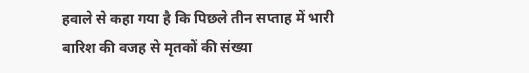हवाले से कहा गया है कि पिछले तीन सप्ताह में भारी बारिश की वजह से मृतकों की संख्या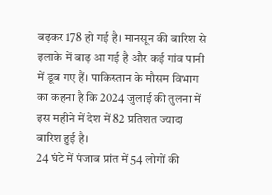बढ़कर 178 हो गई है। मानसून की बारिश से इलाके में बाढ़ आ गई है और कई गांव पानी में डूब गए हैं। पाकिस्तान के मौसम विभाग का कहना है कि 2024 जुलाई की तुलना में इस महीने में देश में 82 प्रतिशत ज्यादा बारिश हुई है।
24 घंटे में पंजाब प्रांत में 54 लोगों की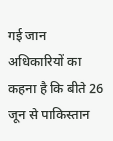गई जान
अधिकारियों का कहना है कि बीते 26 जून से पाकिस्तान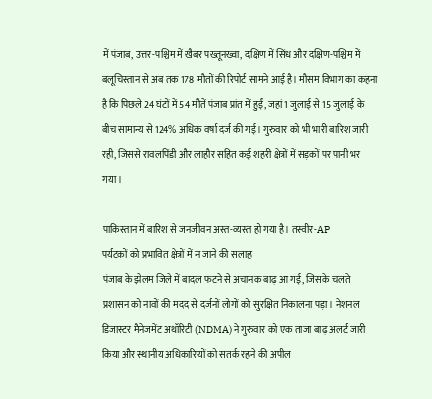में पंजाब, उत्तर-पश्चिम में खैबर पख्तूनख्वा, दक्षिण में सिंध और दक्षिण-पश्चिम में बलूचिस्तान से अब तक 178 मौतों की रिपोर्ट सामने आई है। मौसम विभाग का कहना है कि पिछले 24 घंटों में 54 मौतें पंजाब प्रांत में हुईं, जहां 1 जुलाई से 15 जुलाई के बीच सामान्य से 124% अधिक वर्षा दर्ज की गई। गुरुवार को भी भारी बारिश जारी रही, जिससे रावलपिंडी और लाहौर सहित कई शहरी क्षेत्रों में सड़कों पर पानी भर गया।

पाकिस्तान में बारिश से जनजीवन अस्त-व्यस्त हो गया है। तस्वीर-AP
पर्यटकों को प्रभावित क्षेत्रों में न जाने की सलाह
पंजाब के झेलम जिले में बादल फटने से अचानक बाढ़ आ गई, जिसके चलते प्रशासन को नावों की मदद से दर्जनों लोगों को सुरक्षित निकालना पड़ा। नेशनल डिजास्टर मैनेजमेंट अथॉरिटी (NDMA) ने गुरुवार को एक ताजा बाढ़ अलर्ट जारी किया और स्थानीय अधिकारियों को सतर्क रहने की अपील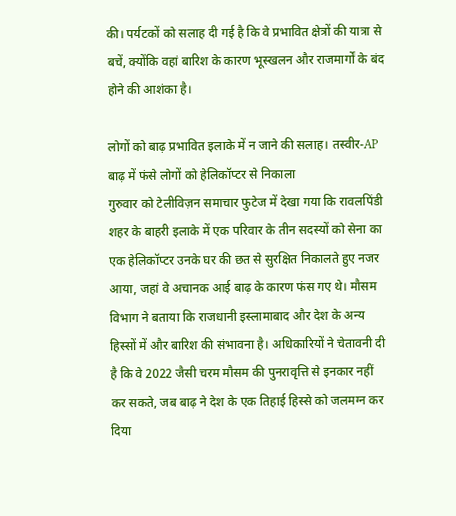की। पर्यटकों को सलाह दी गई है कि वे प्रभावित क्षेत्रों की यात्रा से बचें, क्योंकि वहां बारिश के कारण भूस्खलन और राजमार्गों के बंद होने की आशंका है।

लोगों को बाढ़ प्रभावित इलाके में न जाने की सलाह। तस्वीर-AP
बाढ़ में फंसे लोगों को हेलिकॉप्टर से निकाला
गुरुवार को टेलीविज़न समाचार फुटेज में देखा गया कि रावलपिंडी शहर के बाहरी इलाके में एक परिवार के तीन सदस्यों को सेना का एक हेलिकॉप्टर उनके घर की छत से सुरक्षित निकालते हुए नजर आया, जहां वे अचानक आई बाढ़ के कारण फंस गए थे। मौसम विभाग ने बताया कि राजधानी इस्लामाबाद और देश के अन्य हिस्सों में और बारिश की संभावना है। अधिकारियों ने चेतावनी दी है कि वे 2022 जैसी चरम मौसम की पुनरावृत्ति से इनकार नहीं कर सकते, जब बाढ़ ने देश के एक तिहाई हिस्से को जलमग्न कर दिया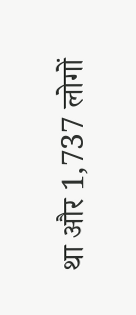था और 1,737 लोगों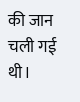की जान चली गई थी।